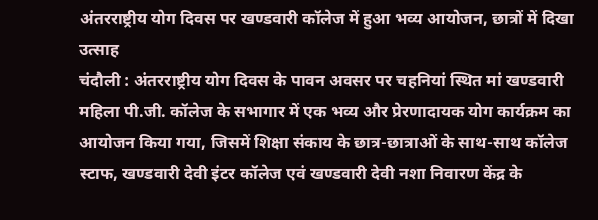अंतरराष्ट्रीय योग दिवस पर खण्डवारी कॉलेज में हुआ भव्य आयोजन, छात्रों में दिखा उत्साह
चंदौली : अंतरराष्ट्रीय योग दिवस के पावन अवसर पर चहनियां स्थित मां खण्डवारी महिला पी.जी. कॉलेज के सभागार में एक भव्य और प्रेरणादायक योग कार्यक्रम का आयोजन किया गया, जिसमें शिक्षा संकाय के छात्र-छात्राओं के साथ-साथ कॉलेज स्टाफ, खण्डवारी देवी इंटर कॉलेज एवं खण्डवारी देवी नशा निवारण केंद्र के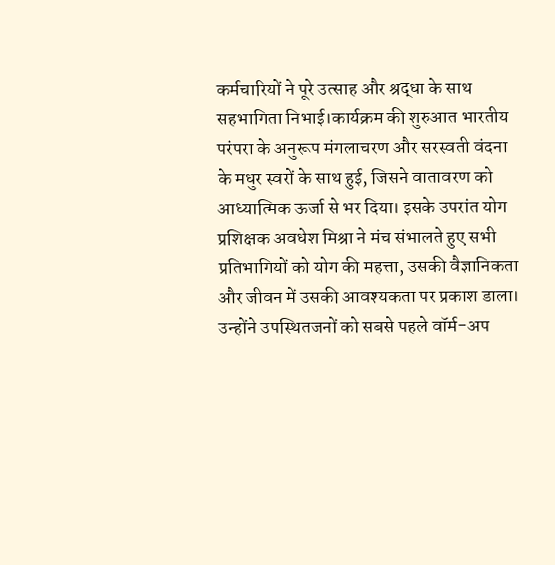कर्मचारियों ने पूरे उत्साह और श्रद्धा के साथ सहभागिता निभाई।कार्यक्रम की शुरुआत भारतीय परंपरा के अनुरूप मंगलाचरण और सरस्वती वंदना के मधुर स्वरों के साथ हुई, जिसने वातावरण को आध्यात्मिक ऊर्जा से भर दिया। इसके उपरांत योग प्रशिक्षक अवधेश मिश्रा ने मंच संभालते हुए सभी प्रतिभागियों को योग की महत्ता, उसकी वैज्ञानिकता और जीवन में उसकी आवश्यकता पर प्रकाश डाला।
उन्होंने उपस्थितजनों को सबसे पहले वॉर्म-अप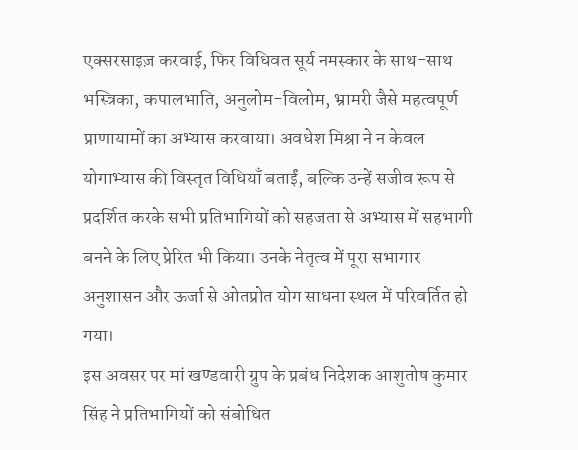एक्सरसाइज़ करवाई, फिर विधिवत सूर्य नमस्कार के साथ-साथ भस्त्रिका, कपालभाति, अनुलोम-विलोम, भ्रामरी जैसे महत्वपूर्ण प्राणायामों का अभ्यास करवाया। अवधेश मिश्रा ने न केवल योगाभ्यास की विस्तृत विधियाँ बताईं, बल्कि उन्हें सजीव रूप से प्रदर्शित करके सभी प्रतिभागियों को सहजता से अभ्यास में सहभागी बनने के लिए प्रेरित भी किया। उनके नेतृत्व में पूरा सभागार अनुशासन और ऊर्जा से ओतप्रोत योग साधना स्थल में परिवर्तित हो गया।
इस अवसर पर मां खण्डवारी ग्रुप के प्रबंध निदेशक आशुतोष कुमार सिंह ने प्रतिभागियों को संबोधित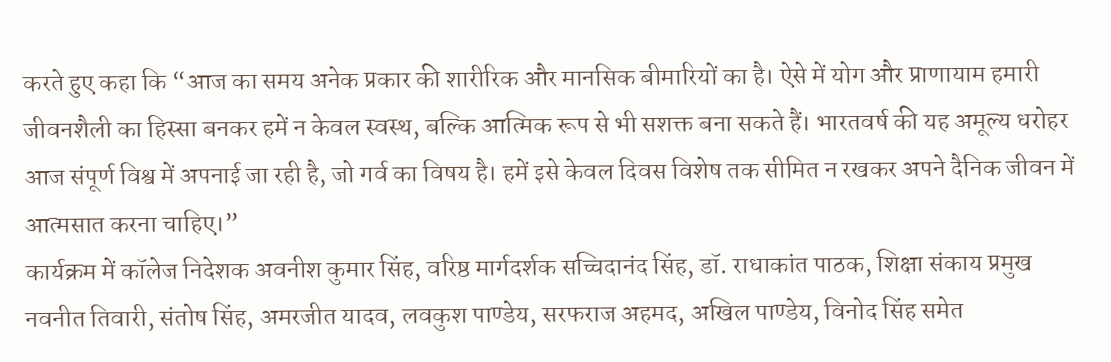करते हुए कहा कि “आज का समय अनेक प्रकार की शारीरिक और मानसिक बीमारियों का है। ऐसे में योग और प्राणायाम हमारी जीवनशैली का हिस्सा बनकर हमें न केवल स्वस्थ, बल्कि आत्मिक रूप से भी सशक्त बना सकते हैं। भारतवर्ष की यह अमूल्य धरोहर आज संपूर्ण विश्व में अपनाई जा रही है, जो गर्व का विषय है। हमें इसे केवल दिवस विशेष तक सीमित न रखकर अपने दैनिक जीवन में आत्मसात करना चाहिए।”
कार्यक्रम में कॉलेज निदेशक अवनीश कुमार सिंह, वरिष्ठ मार्गदर्शक सच्चिदानंद सिंह, डॉ. राधाकांत पाठक, शिक्षा संकाय प्रमुख नवनीत तिवारी, संतोष सिंह, अमरजीत यादव, लवकुश पाण्डेय, सरफराज अहमद, अखिल पाण्डेय, विनोद सिंह समेत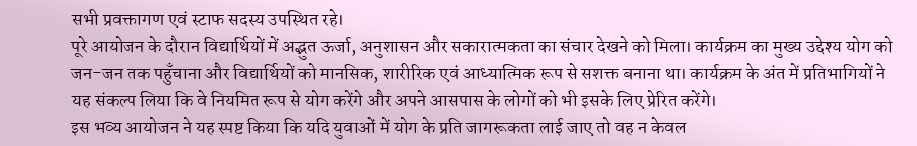सभी प्रवक्तागण एवं स्टाफ सदस्य उपस्थित रहे।
पूरे आयोजन के दौरान विद्यार्थियों में अद्भुत ऊर्जा, अनुशासन और सकारात्मकता का संचार देखने को मिला। कार्यक्रम का मुख्य उद्देश्य योग को जन-जन तक पहुँचाना और विद्यार्थियों को मानसिक, शारीरिक एवं आध्यात्मिक रूप से सशक्त बनाना था। कार्यक्रम के अंत में प्रतिभागियों ने यह संकल्प लिया कि वे नियमित रूप से योग करेंगे और अपने आसपास के लोगों को भी इसके लिए प्रेरित करेंगे।
इस भव्य आयोजन ने यह स्पष्ट किया कि यदि युवाओं में योग के प्रति जागरूकता लाई जाए तो वह न केवल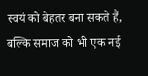स्वयं को बेहतर बना सकते हैं, बल्कि समाज को भी एक नई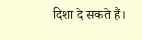दिशा दे सकते हैं।